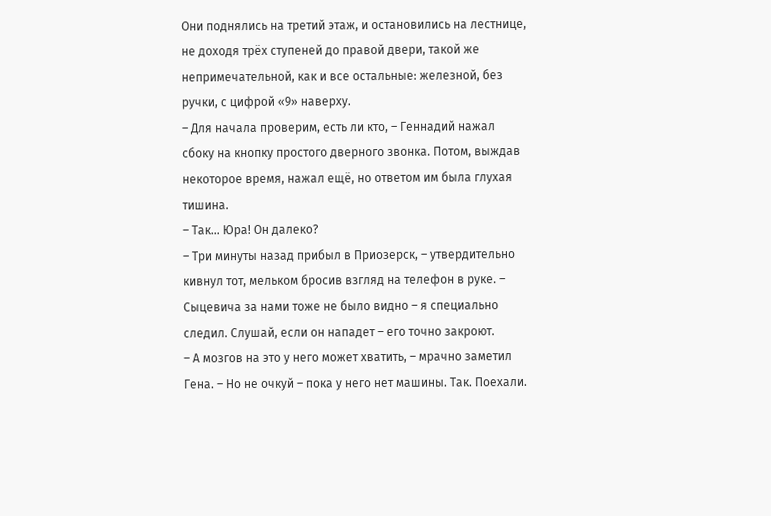Они поднялись на третий этаж, и остановились на лестнице, не доходя трёх ступеней до правой двери, такой же непримечательной, как и все остальные: железной, без ручки, с цифрой «9» наверху.
– Для начала проверим, есть ли кто, – Геннадий нажал сбоку на кнопку простого дверного звонка. Потом, выждав некоторое время, нажал ещё, но ответом им была глухая тишина.
– Так… Юра! Он далеко?
– Три минуты назад прибыл в Приозерск, – утвердительно кивнул тот, мельком бросив взгляд на телефон в руке. – Сыцевича за нами тоже не было видно – я специально следил. Слушай, если он нападет – его точно закроют.
– А мозгов на это у него может хватить, – мрачно заметил Гена. – Но не очкуй – пока у него нет машины. Так. Поехали.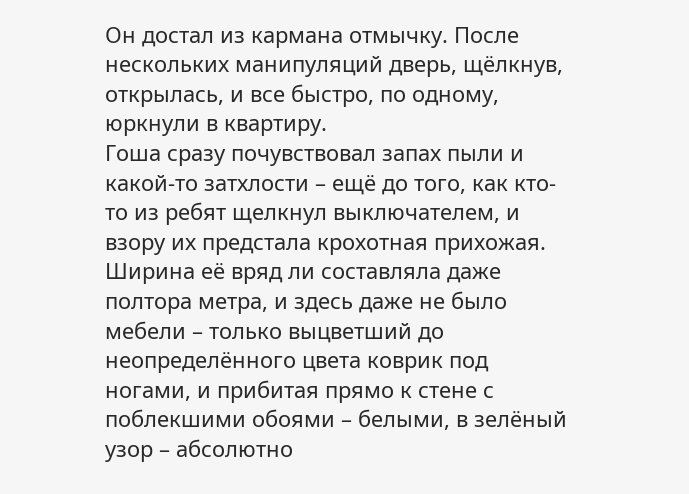Он достал из кармана отмычку. После нескольких манипуляций дверь, щёлкнув, открылась, и все быстро, по одному, юркнули в квартиру.
Гоша сразу почувствовал запах пыли и какой-то затхлости – ещё до того, как кто-то из ребят щелкнул выключателем, и взору их предстала крохотная прихожая. Ширина её вряд ли составляла даже полтора метра, и здесь даже не было мебели – только выцветший до неопределённого цвета коврик под ногами, и прибитая прямо к стене с поблекшими обоями – белыми, в зелёный узор – абсолютно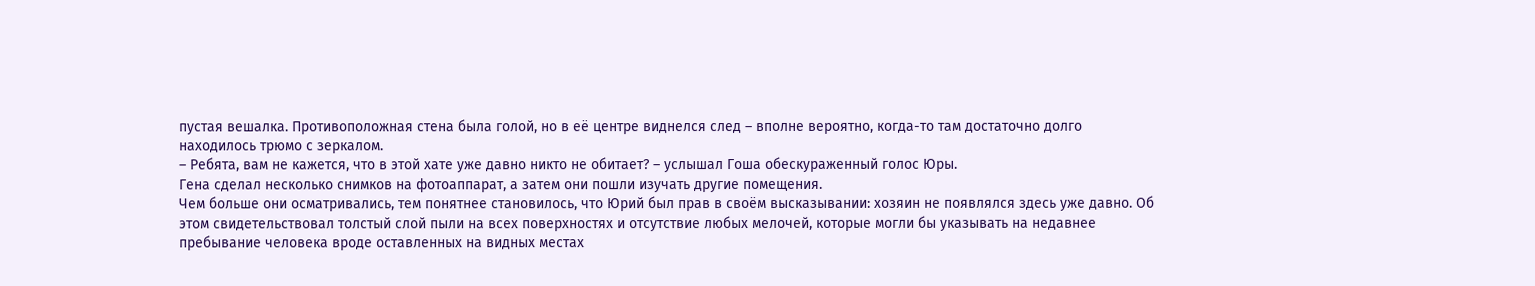пустая вешалка. Противоположная стена была голой, но в её центре виднелся след – вполне вероятно, когда-то там достаточно долго находилось трюмо с зеркалом.
– Ребята, вам не кажется, что в этой хате уже давно никто не обитает? – услышал Гоша обескураженный голос Юры.
Гена сделал несколько снимков на фотоаппарат, а затем они пошли изучать другие помещения.
Чем больше они осматривались, тем понятнее становилось, что Юрий был прав в своём высказывании: хозяин не появлялся здесь уже давно. Об этом свидетельствовал толстый слой пыли на всех поверхностях и отсутствие любых мелочей, которые могли бы указывать на недавнее пребывание человека вроде оставленных на видных местах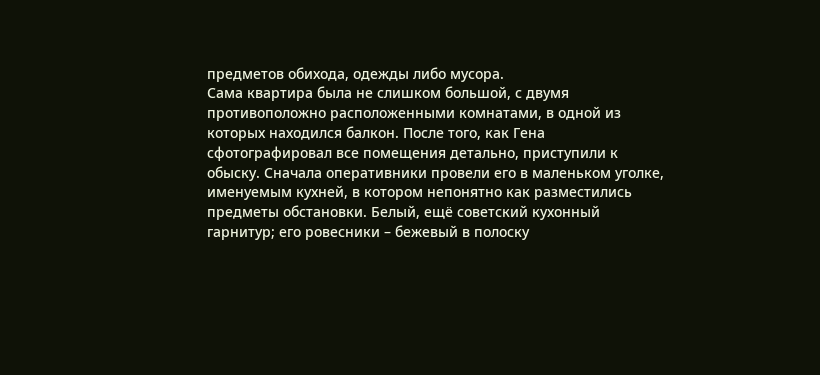предметов обихода, одежды либо мусора.
Сама квартира была не слишком большой, с двумя противоположно расположенными комнатами, в одной из которых находился балкон. После того, как Гена сфотографировал все помещения детально, приступили к обыску. Сначала оперативники провели его в маленьком уголке, именуемым кухней, в котором непонятно как разместились предметы обстановки. Белый, ещё советский кухонный гарнитур; его ровесники – бежевый в полоску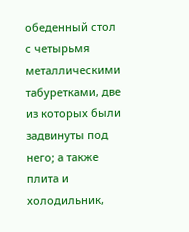обеденный стол с четырьмя металлическими табуретками, две из которых были задвинуты под него; а также плита и холодильник,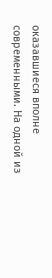оказавшиеся вполне современными. На одной из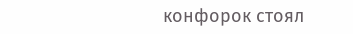конфорок стоял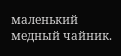маленький медный чайник.